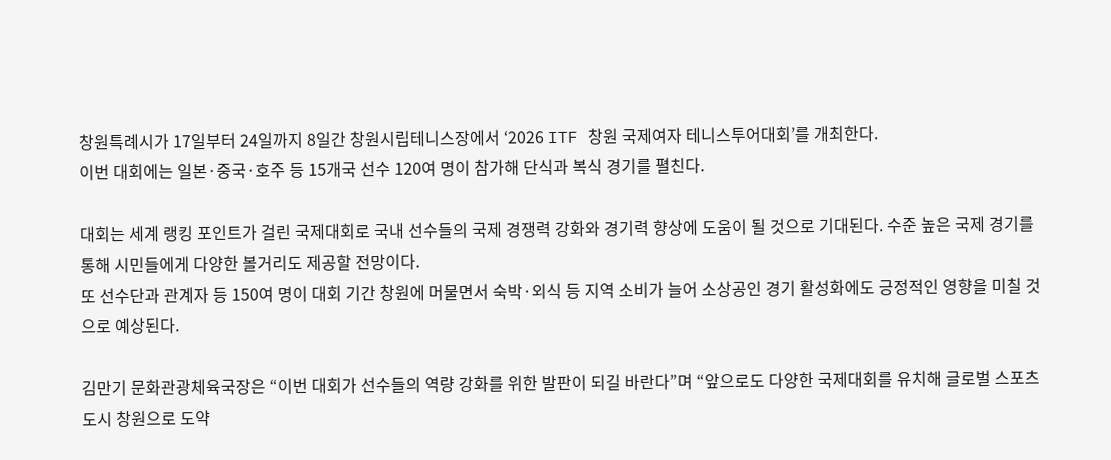창원특례시가 17일부터 24일까지 8일간 창원시립테니스장에서 ‘2026 ITF 창원 국제여자 테니스투어대회’를 개최한다.
이번 대회에는 일본·중국·호주 등 15개국 선수 120여 명이 참가해 단식과 복식 경기를 펼친다.

대회는 세계 랭킹 포인트가 걸린 국제대회로 국내 선수들의 국제 경쟁력 강화와 경기력 향상에 도움이 될 것으로 기대된다. 수준 높은 국제 경기를 통해 시민들에게 다양한 볼거리도 제공할 전망이다.
또 선수단과 관계자 등 150여 명이 대회 기간 창원에 머물면서 숙박·외식 등 지역 소비가 늘어 소상공인 경기 활성화에도 긍정적인 영향을 미칠 것으로 예상된다.

김만기 문화관광체육국장은 “이번 대회가 선수들의 역량 강화를 위한 발판이 되길 바란다”며 “앞으로도 다양한 국제대회를 유치해 글로벌 스포츠 도시 창원으로 도약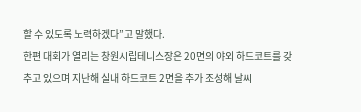할 수 있도록 노력하겠다”고 말했다.
한편 대회가 열리는 창원시립테니스장은 20면의 야외 하드코트를 갖추고 있으며 지난해 실내 하드코트 2면을 추가 조성해 날씨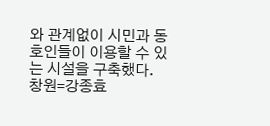와 관계없이 시민과 동호인들이 이용할 수 있는 시설을 구축했다.
창원=강종효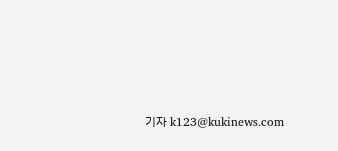기자 k123@kukinews.com